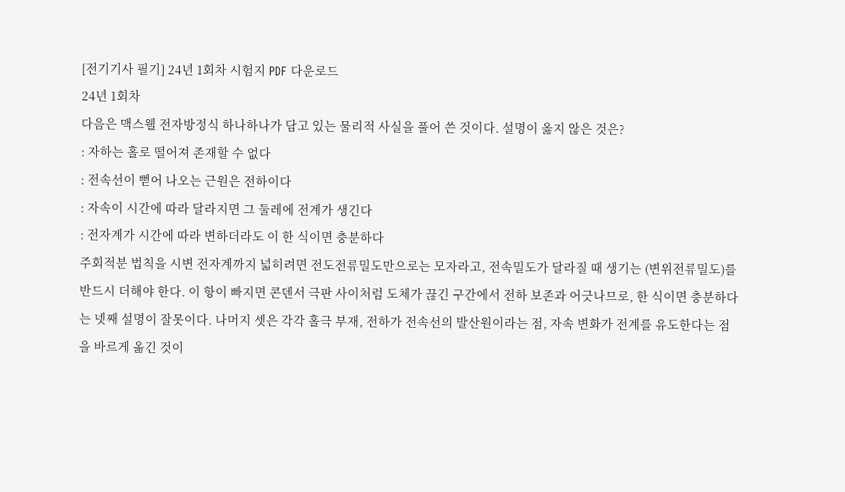[전기기사 필기] 24년 1회차 시험지 PDF 다운로드
24년 1회차
다음은 맥스웰 전자방정식 하나하나가 담고 있는 물리적 사실을 풀어 쓴 것이다. 설명이 옳지 않은 것은?
: 자하는 홀로 떨어져 존재할 수 없다
: 전속선이 뻗어 나오는 근원은 전하이다
: 자속이 시간에 따라 달라지면 그 둘레에 전계가 생긴다
: 전자계가 시간에 따라 변하더라도 이 한 식이면 충분하다
주회적분 법칙을 시변 전자계까지 넓히려면 전도전류밀도만으로는 모자라고, 전속밀도가 달라질 때 생기는 (변위전류밀도)를 반드시 더해야 한다. 이 항이 빠지면 콘덴서 극판 사이처럼 도체가 끊긴 구간에서 전하 보존과 어긋나므로, 한 식이면 충분하다는 넷째 설명이 잘못이다. 나머지 셋은 각각 홀극 부재, 전하가 전속선의 발산원이라는 점, 자속 변화가 전계를 유도한다는 점을 바르게 옮긴 것이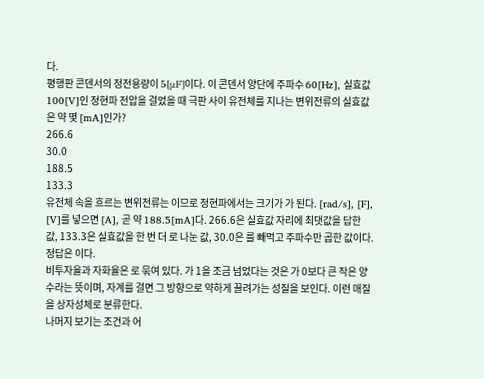다.
평행판 콘덴서의 정전용량이 5[μF]이다. 이 콘덴서 양단에 주파수 60[Hz], 실효값 100[V]인 정현파 전압을 걸었을 때 극판 사이 유전체를 지나는 변위전류의 실효값은 약 몇 [mA]인가?
266.6
30.0
188.5
133.3
유전체 속을 흐르는 변위전류는 이므로 정현파에서는 크기가 가 된다. [rad/s], [F], [V]를 넣으면 [A], 곧 약 188.5[mA]다. 266.6은 실효값 자리에 최댓값을 답한 값, 133.3은 실효값을 한 번 더 로 나눈 값, 30.0은 를 빼먹고 주파수만 곱한 값이다.
정답은 이다.
비투자율과 자화율은 로 묶여 있다. 가 1을 조금 넘었다는 것은 가 0보다 큰 작은 양수라는 뜻이며, 자계를 걸면 그 방향으로 약하게 끌려가는 성질을 보인다. 이런 매질을 상자성체로 분류한다.
나머지 보기는 조건과 어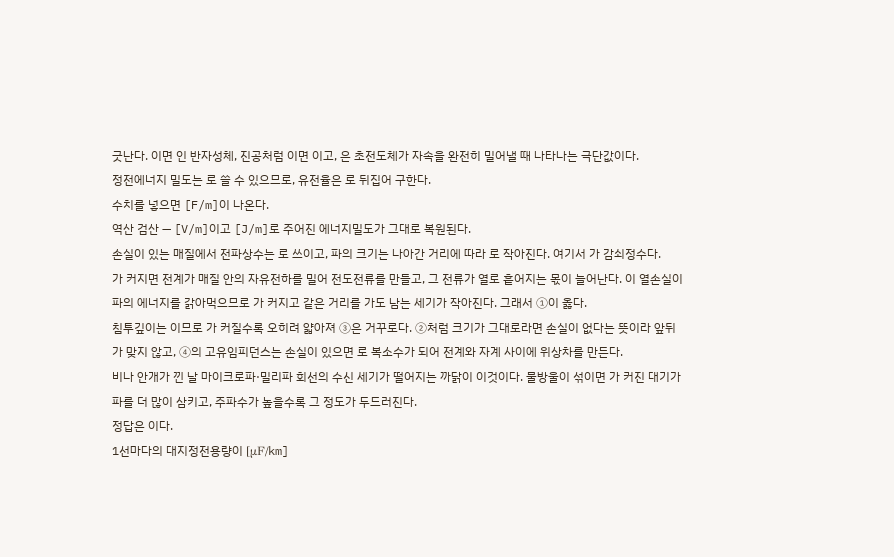긋난다. 이면 인 반자성체, 진공처럼 이면 이고, 은 초전도체가 자속을 완전히 밀어낼 때 나타나는 극단값이다.
정전에너지 밀도는 로 쓸 수 있으므로, 유전율은 로 뒤집어 구한다.
수치를 넣으면 [F/m]이 나온다.
역산 검산 — [V/m]이고 [J/m]로 주어진 에너지밀도가 그대로 복원된다.
손실이 있는 매질에서 전파상수는 로 쓰이고, 파의 크기는 나아간 거리에 따라 로 작아진다. 여기서 가 감쇠정수다.
가 커지면 전계가 매질 안의 자유전하를 밀어 전도전류를 만들고, 그 전류가 열로 흩어지는 몫이 늘어난다. 이 열손실이 파의 에너지를 갉아먹으므로 가 커지고 같은 거리를 가도 남는 세기가 작아진다. 그래서 ①이 옳다.
침투깊이는 이므로 가 커질수록 오히려 얇아져 ③은 거꾸로다. ②처럼 크기가 그대로라면 손실이 없다는 뜻이라 앞뒤가 맞지 않고, ④의 고유임피던스는 손실이 있으면 로 복소수가 되어 전계와 자계 사이에 위상차를 만든다.
비나 안개가 낀 날 마이크로파·밀리파 회선의 수신 세기가 떨어지는 까닭이 이것이다. 물방울이 섞이면 가 커진 대기가 파를 더 많이 삼키고, 주파수가 높을수록 그 정도가 두드러진다.
정답은 이다.
1선마다의 대지정전용량이 [μF/km]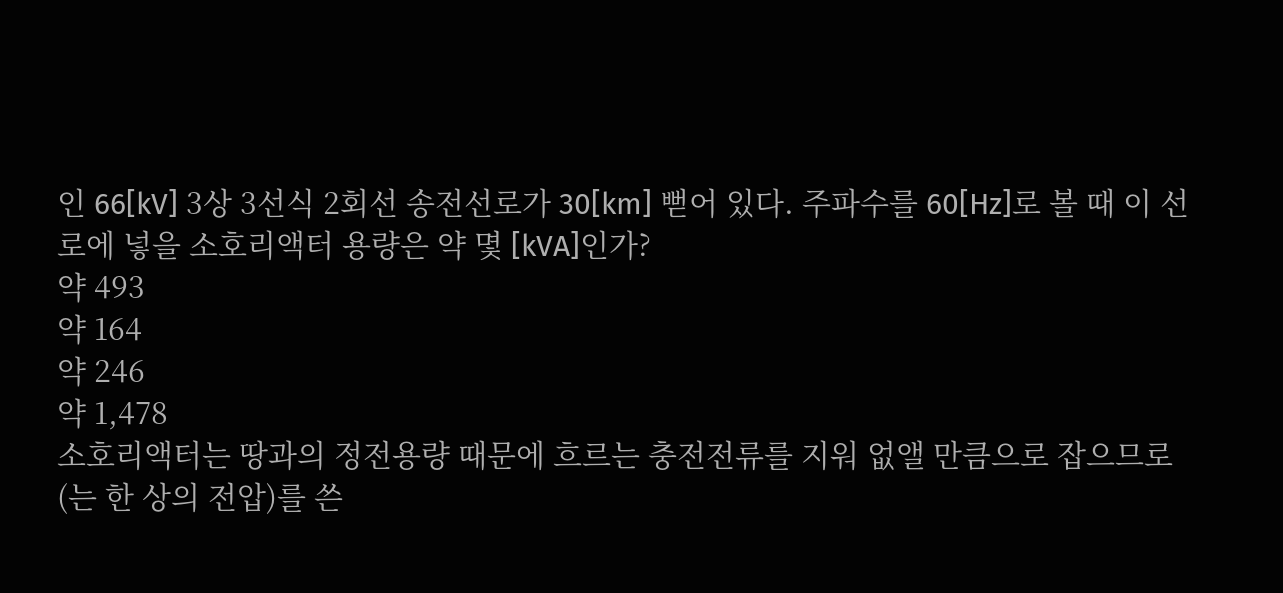인 66[kV] 3상 3선식 2회선 송전선로가 30[km] 뻗어 있다. 주파수를 60[Hz]로 볼 때 이 선로에 넣을 소호리액터 용량은 약 몇 [kVA]인가?
약 493
약 164
약 246
약 1,478
소호리액터는 땅과의 정전용량 때문에 흐르는 충전전류를 지워 없앨 만큼으로 잡으므로 (는 한 상의 전압)를 쓴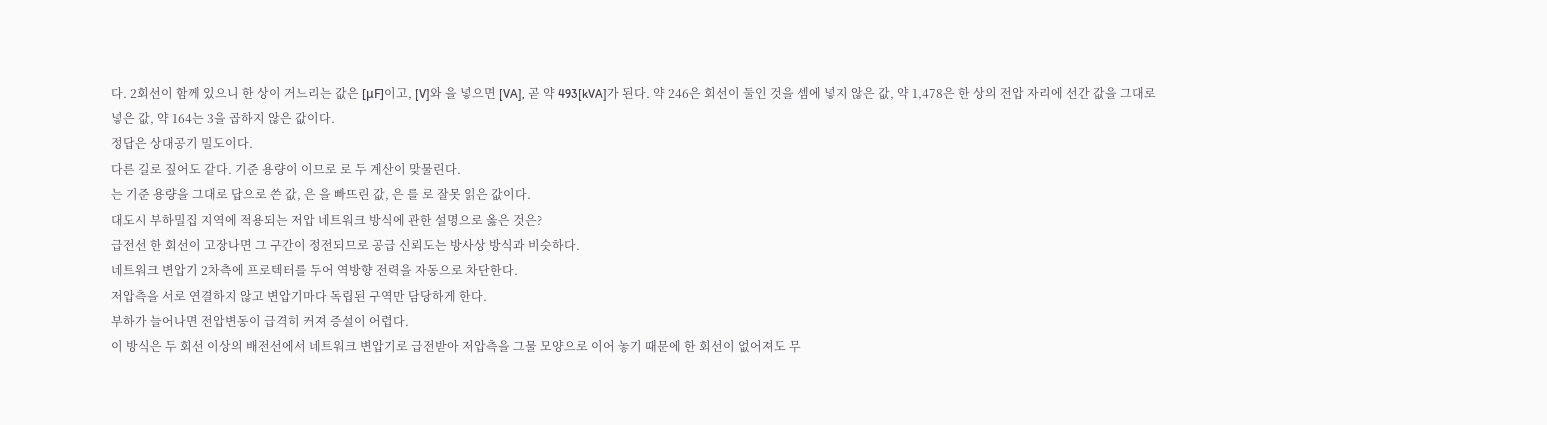다. 2회선이 함께 있으니 한 상이 거느리는 값은 [μF]이고, [V]와 을 넣으면 [VA], 곧 약 493[kVA]가 된다. 약 246은 회선이 둘인 것을 셈에 넣지 않은 값, 약 1,478은 한 상의 전압 자리에 선간 값을 그대로 넣은 값, 약 164는 3을 곱하지 않은 값이다.
정답은 상대공기 밀도이다.
다른 길로 짚어도 같다. 기준 용량이 이므로 로 두 계산이 맞물린다.
는 기준 용량을 그대로 답으로 쓴 값, 은 을 빠뜨린 값, 은 를 로 잘못 읽은 값이다.
대도시 부하밀집 지역에 적용되는 저압 네트워크 방식에 관한 설명으로 옳은 것은?
급전선 한 회선이 고장나면 그 구간이 정전되므로 공급 신뢰도는 방사상 방식과 비슷하다.
네트워크 변압기 2차측에 프로텍터를 두어 역방향 전력을 자동으로 차단한다.
저압측을 서로 연결하지 않고 변압기마다 독립된 구역만 담당하게 한다.
부하가 늘어나면 전압변동이 급격히 커져 증설이 어렵다.
이 방식은 두 회선 이상의 배전선에서 네트워크 변압기로 급전받아 저압측을 그물 모양으로 이어 놓기 때문에 한 회선이 없어져도 무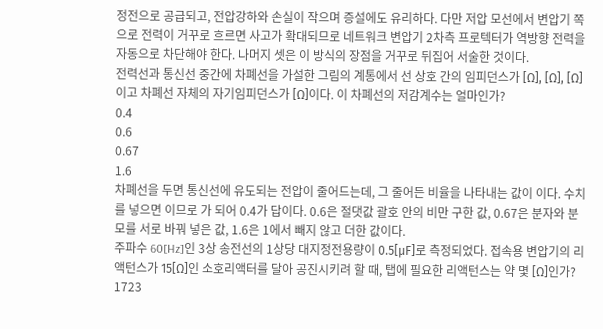정전으로 공급되고, 전압강하와 손실이 작으며 증설에도 유리하다. 다만 저압 모선에서 변압기 쪽으로 전력이 거꾸로 흐르면 사고가 확대되므로 네트워크 변압기 2차측 프로텍터가 역방향 전력을 자동으로 차단해야 한다. 나머지 셋은 이 방식의 장점을 거꾸로 뒤집어 서술한 것이다.
전력선과 통신선 중간에 차폐선을 가설한 그림의 계통에서 선 상호 간의 임피던스가 [Ω], [Ω], [Ω]이고 차폐선 자체의 자기임피던스가 [Ω]이다. 이 차폐선의 저감계수는 얼마인가?
0.4
0.6
0.67
1.6
차폐선을 두면 통신선에 유도되는 전압이 줄어드는데, 그 줄어든 비율을 나타내는 값이 이다. 수치를 넣으면 이므로 가 되어 0.4가 답이다. 0.6은 절댓값 괄호 안의 비만 구한 값, 0.67은 분자와 분모를 서로 바꿔 넣은 값, 1.6은 1에서 빼지 않고 더한 값이다.
주파수 60[Hz]인 3상 송전선의 1상당 대지정전용량이 0.5[μF]로 측정되었다. 접속용 변압기의 리액턴스가 15[Ω]인 소호리액터를 달아 공진시키려 할 때, 탭에 필요한 리액턴스는 약 몇 [Ω]인가?
1723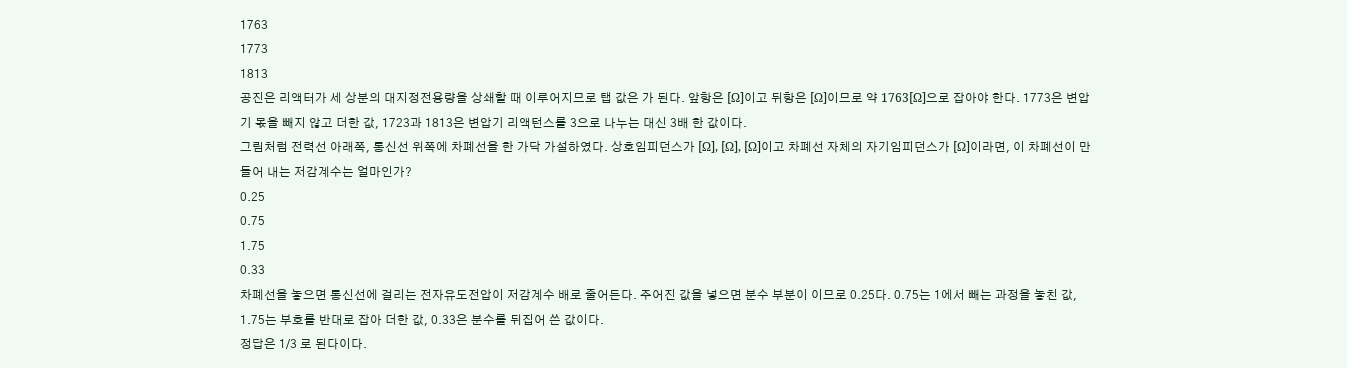1763
1773
1813
공진은 리액터가 세 상분의 대지정전용량을 상쇄할 때 이루어지므로 탭 값은 가 된다. 앞항은 [Ω]이고 뒤항은 [Ω]이므로 약 1763[Ω]으로 잡아야 한다. 1773은 변압기 몫을 빼지 않고 더한 값, 1723과 1813은 변압기 리액턴스를 3으로 나누는 대신 3배 한 값이다.
그림처럼 전력선 아래쪽, 통신선 위쪽에 차폐선을 한 가닥 가설하였다. 상호임피던스가 [Ω], [Ω], [Ω]이고 차폐선 자체의 자기임피던스가 [Ω]이라면, 이 차폐선이 만들어 내는 저감계수는 얼마인가?
0.25
0.75
1.75
0.33
차폐선을 놓으면 통신선에 걸리는 전자유도전압이 저감계수 배로 줄어든다. 주어진 값을 넣으면 분수 부분이 이므로 0.25다. 0.75는 1에서 빼는 과정을 놓친 값, 1.75는 부호를 반대로 잡아 더한 값, 0.33은 분수를 뒤집어 쓴 값이다.
정답은 1/3 로 된다이다.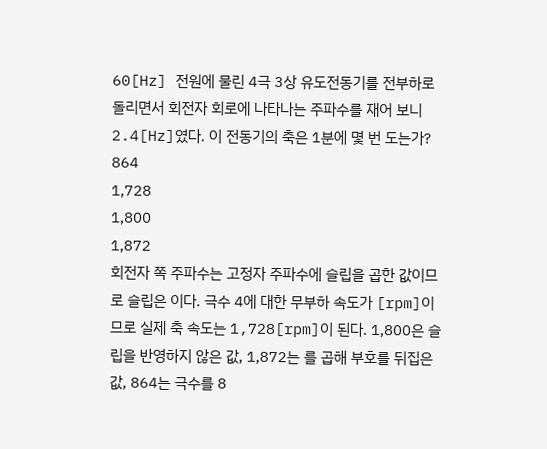60[Hz] 전원에 물린 4극 3상 유도전동기를 전부하로 돌리면서 회전자 회로에 나타나는 주파수를 재어 보니 2.4[Hz]였다. 이 전동기의 축은 1분에 몇 번 도는가?
864
1,728
1,800
1,872
회전자 쪽 주파수는 고정자 주파수에 슬립을 곱한 값이므로 슬립은 이다. 극수 4에 대한 무부하 속도가 [rpm]이므로 실제 축 속도는 1,728[rpm]이 된다. 1,800은 슬립을 반영하지 않은 값, 1,872는 를 곱해 부호를 뒤집은 값, 864는 극수를 8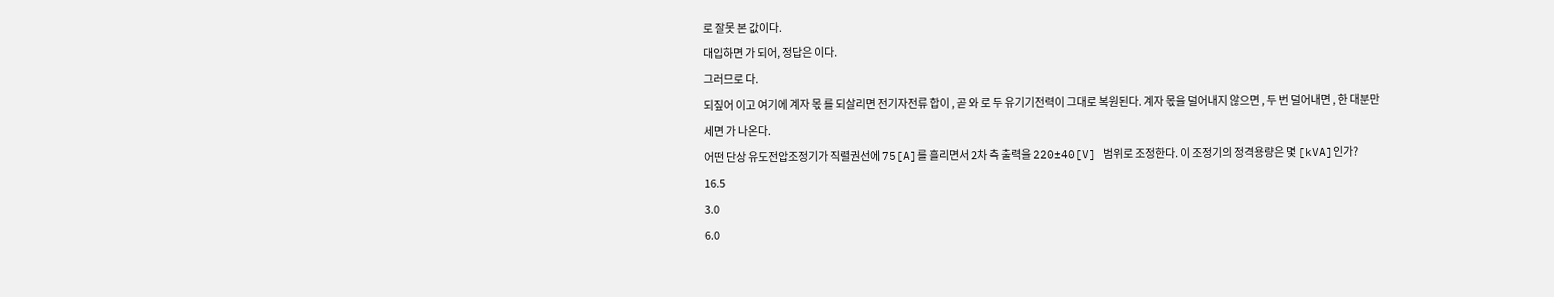로 잘못 본 값이다.
대입하면 가 되어, 정답은 이다.
그러므로 다.
되짚어 이고 여기에 계자 몫 를 되살리면 전기자전류 합이 , 곧 와 로 두 유기기전력이 그대로 복원된다. 계자 몫을 덜어내지 않으면 , 두 번 덜어내면 , 한 대분만 세면 가 나온다.
어떤 단상 유도전압조정기가 직렬권선에 75[A]를 흘리면서 2차 측 출력을 220±40[V] 범위로 조정한다. 이 조정기의 정격용량은 몇 [kVA]인가?
16.5
3.0
6.0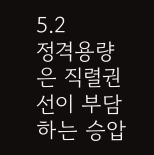5.2
정격용량은 직렬권선이 부담하는 승압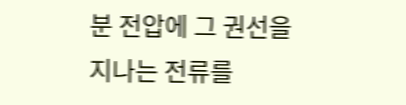분 전압에 그 권선을 지나는 전류를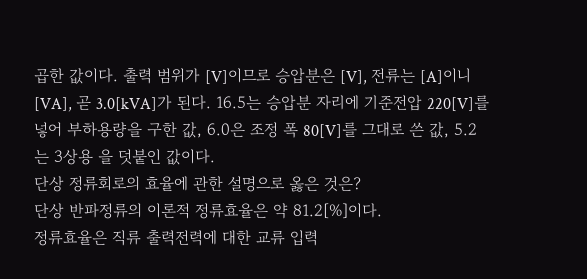곱한 값이다. 출력 범위가 [V]이므로 승압분은 [V], 전류는 [A]이니 [VA], 곧 3.0[kVA]가 된다. 16.5는 승압분 자리에 기준전압 220[V]를 넣어 부하용량을 구한 값, 6.0은 조정 폭 80[V]를 그대로 쓴 값, 5.2는 3상용 을 덧붙인 값이다.
단상 정류회로의 효율에 관한 설명으로 옳은 것은?
단상 반파정류의 이론적 정류효율은 약 81.2[%]이다.
정류효율은 직류 출력전력에 대한 교류 입력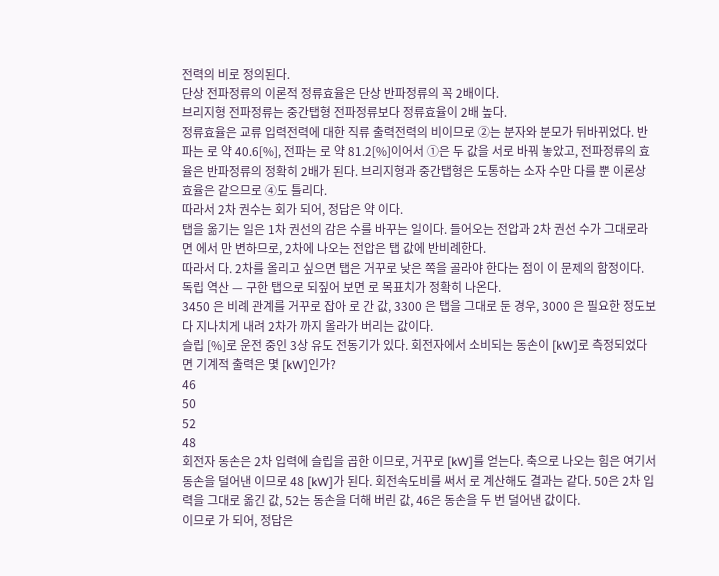전력의 비로 정의된다.
단상 전파정류의 이론적 정류효율은 단상 반파정류의 꼭 2배이다.
브리지형 전파정류는 중간탭형 전파정류보다 정류효율이 2배 높다.
정류효율은 교류 입력전력에 대한 직류 출력전력의 비이므로 ②는 분자와 분모가 뒤바뀌었다. 반파는 로 약 40.6[%], 전파는 로 약 81.2[%]이어서 ①은 두 값을 서로 바꿔 놓았고, 전파정류의 효율은 반파정류의 정확히 2배가 된다. 브리지형과 중간탭형은 도통하는 소자 수만 다를 뿐 이론상 효율은 같으므로 ④도 틀리다.
따라서 2차 권수는 회가 되어, 정답은 약 이다.
탭을 옮기는 일은 1차 권선의 감은 수를 바꾸는 일이다. 들어오는 전압과 2차 권선 수가 그대로라면 에서 만 변하므로, 2차에 나오는 전압은 탭 값에 반비례한다.
따라서 다. 2차를 올리고 싶으면 탭은 거꾸로 낮은 쪽을 골라야 한다는 점이 이 문제의 함정이다.
독립 역산 — 구한 탭으로 되짚어 보면 로 목표치가 정확히 나온다.
3450 은 비례 관계를 거꾸로 잡아 로 간 값, 3300 은 탭을 그대로 둔 경우, 3000 은 필요한 정도보다 지나치게 내려 2차가 까지 올라가 버리는 값이다.
슬립 [%]로 운전 중인 3상 유도 전동기가 있다. 회전자에서 소비되는 동손이 [kW]로 측정되었다면 기계적 출력은 몇 [kW]인가?
46
50
52
48
회전자 동손은 2차 입력에 슬립을 곱한 이므로, 거꾸로 [kW]를 얻는다. 축으로 나오는 힘은 여기서 동손을 덜어낸 이므로 48 [kW]가 된다. 회전속도비를 써서 로 계산해도 결과는 같다. 50은 2차 입력을 그대로 옮긴 값, 52는 동손을 더해 버린 값, 46은 동손을 두 번 덜어낸 값이다.
이므로 가 되어, 정답은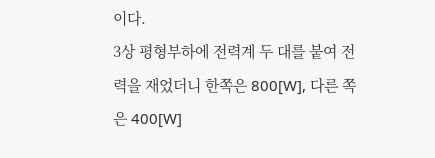이다.
3상 평형부하에 전력계 두 대를 붙여 전력을 재었더니 한쪽은 800[W], 다른 쪽은 400[W]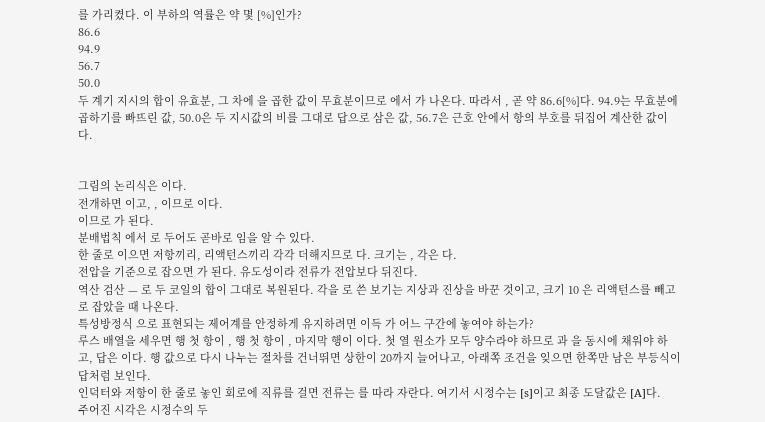를 가리켰다. 이 부하의 역률은 약 몇 [%]인가?
86.6
94.9
56.7
50.0
두 계기 지시의 합이 유효분, 그 차에 을 곱한 값이 무효분이므로 에서 가 나온다. 따라서 , 곧 약 86.6[%]다. 94.9는 무효분에 곱하기를 빠뜨린 값, 50.0은 두 지시값의 비를 그대로 답으로 삼은 값, 56.7은 근호 안에서 항의 부호를 뒤집어 계산한 값이다.


그림의 논리식은 이다.
전개하면 이고, , 이므로 이다.
이므로 가 된다.
분배법칙 에서 로 두어도 곧바로 임을 알 수 있다.
한 줄로 이으면 저항끼리, 리액턴스끼리 각각 더해지므로 다. 크기는 , 각은 다.
전압을 기준으로 잡으면 가 된다. 유도성이라 전류가 전압보다 뒤진다.
역산 검산 — 로 두 코일의 합이 그대로 복원된다. 각을 로 쓴 보기는 지상과 진상을 바꾼 것이고, 크기 10 은 리액턴스를 빼고 로 잡았을 때 나온다.
특성방정식 으로 표현되는 제어계를 안정하게 유지하려면 이득 가 어느 구간에 놓여야 하는가?
루스 배열을 세우면 행 첫 항이 , 행 첫 항이 , 마지막 행이 이다. 첫 열 원소가 모두 양수라야 하므로 과 을 동시에 채워야 하고, 답은 이다. 행 값으로 다시 나누는 절차를 건너뛰면 상한이 20까지 늘어나고, 아래쪽 조건을 잊으면 한쪽만 남은 부등식이 답처럼 보인다.
인덕터와 저항이 한 줄로 놓인 회로에 직류를 걸면 전류는 를 따라 자란다. 여기서 시정수는 [s]이고 최종 도달값은 [A]다.
주어진 시각은 시정수의 두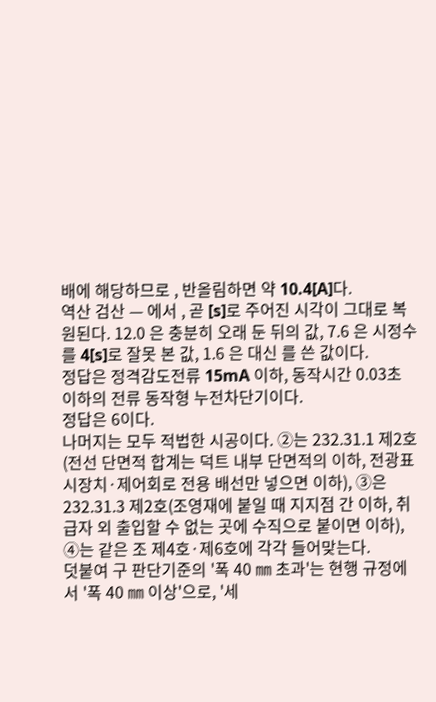배에 해당하므로 , 반올림하면 약 10.4[A]다.
역산 검산 — 에서 , 곧 [s]로 주어진 시각이 그대로 복원된다. 12.0 은 충분히 오래 둔 뒤의 값, 7.6 은 시정수를 4[s]로 잘못 본 값, 1.6 은 대신 를 쓴 값이다.
정답은 정격감도전류 15mA 이하, 동작시간 0.03초 이하의 전류 동작형 누전차단기이다.
정답은 6이다.
나머지는 모두 적법한 시공이다. ②는 232.31.1 제2호(전선 단면적 합계는 덕트 내부 단면적의 이하, 전광표시장치·제어회로 전용 배선만 넣으면 이하), ③은 232.31.3 제2호(조영재에 붙일 때 지지점 간 이하, 취급자 외 출입할 수 없는 곳에 수직으로 붙이면 이하), ④는 같은 조 제4호·제6호에 각각 들어맞는다.
덧붙여 구 판단기준의 '폭 40 ㎜ 초과'는 현행 규정에서 '폭 40 ㎜ 이상'으로, '세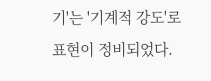기'는 '기계적 강도'로 표현이 정비되었다.